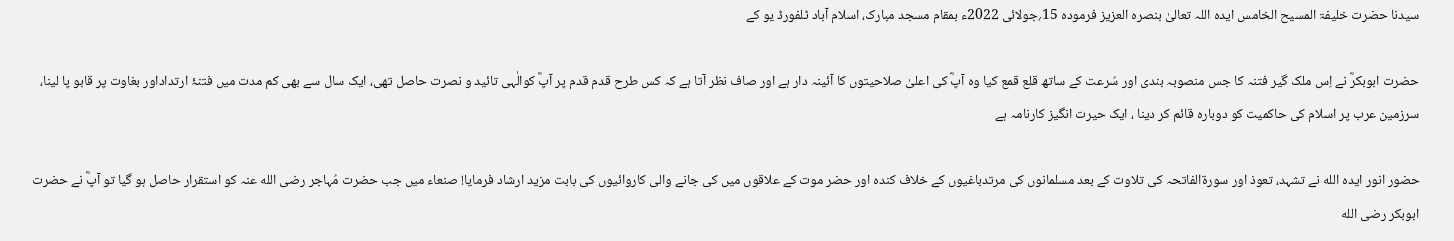سیدنا حضرت خلیفۃ المسیح الخامس ایدہ اللہ تعالیٰ بنصرہ العزیز فرمودہ 15؍جولائی 2022ء بمقام مسجد مبارک، اسلام آباد ٹلفورڈ یو کے

حضرت ابوبکرؓ نے اِس ملک گیر فتنہ کا جس منصوبہ بندی اور سُرعت کے ساتھ قلع قمع کیا وہ آپؓ کی اعلیٰ صلاحیتوں کا آئینہ دار ہے اور صاف نظر آتا ہے کہ کس طرح قدم قدم پر آپؓ کوالٰہی تائید و نصرت حاصل تھی، ایک سال سے بھی کم مدت میں فتنۂ ارتداداور بغاوت پر قابو پا لینا، سرزمین عرب پر اسلام کی حاکمیت کو دوبارہ قائم کر دینا ، ایک حیرت انگیز کارنامہ ہے

حضور انور ایدہ الله نے تشہد، تعوذ اور سورۃالفاتحہ کی تلاوت کے بعد مسلمانوں کی مرتدباغیوں کے خلاف کندہ اور حضر موت کے علاقوں میں کی جانے والی کاروائیوں کی بابت مزید ارشاد فرمایا! صنعاء میں جب حضرت مُہاجر رضی الله عنہ کو استقرار حاصل ہو گیا تو آپؓ نے حضرت ابوبکر رضی الله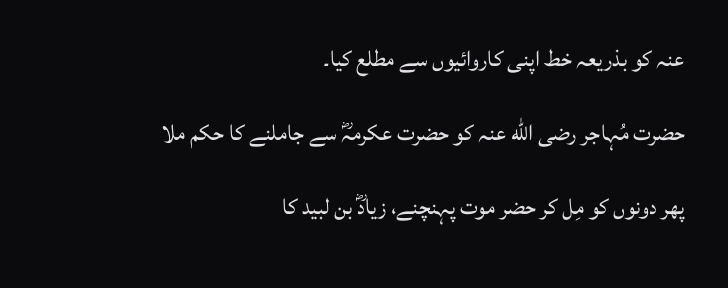عنہ کو بذریعہ خط اپنی کاروائیوں سے مطلع کیا۔

حضرت مُہاجر رضی الله عنہ کو حضرت عکرمہؓ سے جاملنے کا حکم ملا

پھر دونوں کو مِل کر حضر موت پہنچنے، زیادؓ بن لبید کا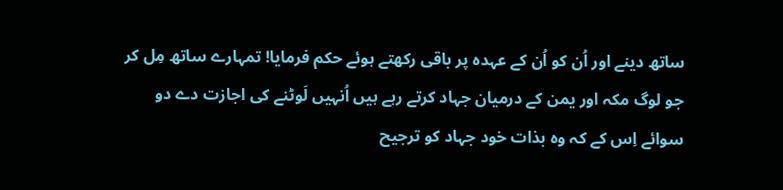ساتھ دینے اور اُن کو اُن کے عہدہ پر باقی رکھتے ہوئے حکم فرمایا! تمہارے ساتھ مِل کر جو لوگ مکہ اور یمن کے درمیان جہاد کرتے رہے ہیں اُنہیں لَوٹنے کی اجازت دے دو سوائے اِس کے کہ وہ بذات خود جہاد کو ترجیح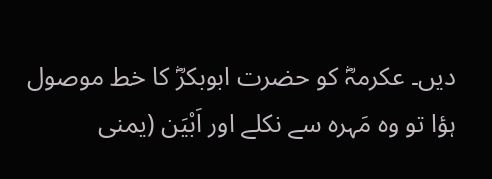دیں۔ عکرمہؓ کو حضرت ابوبکرؓ کا خط موصول ہؤا تو وہ مَہرہ سے نکلے اور اَبْیَن (یمنی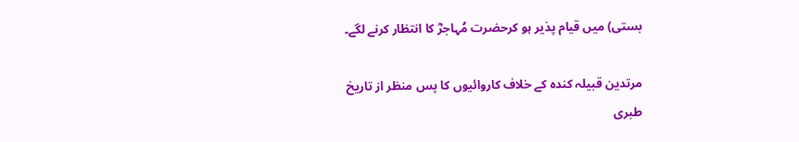بستی) میں قیام پذیر ہو کرحضرت مُہاجرؓ کا انتظار کرنے لگے۔

مرتدین قبیلہ کندہ کے خلاف کاروائیوں کا پس منظر از تاریخ طبری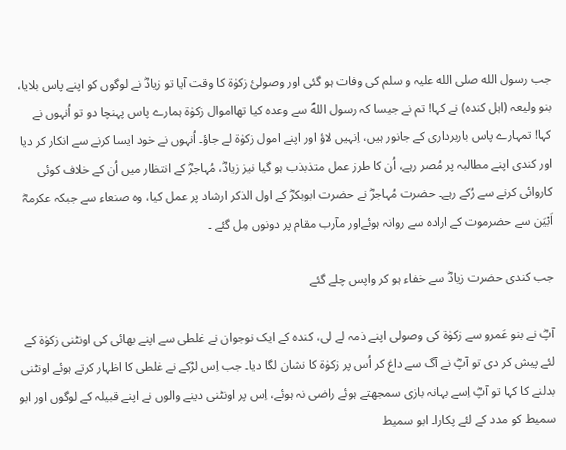جب رسول الله صلی الله علیہ و سلم کی وفات ہو گئی اور وصولیٔ زکوٰۃ کا وقت آیا تو زیادؓ نے لوگوں کو اپنے پاس بلایا، بنو ولیعہ (اہل کندہ) نے کہا! تم نے جیسا کہ رسول اللهؐ سے وعدہ کیا تھااموال زکوٰۃ ہمارے پاس پہنچا دو تو اُنہوں نے کہا! تمہارے پاس باربرداری کے جانور ہیں، اِنہیں لاؤ اور اپنے امول زکوٰۃ لے جاؤ۔ اُنہوں نے خود ایسا کرنے سے انکار کر دیا اور کندی اپنے مطالبہ پر مُصر رہے، اُن کا طرز عمل متذبذب ہو گیا نیز زیادؓ، مُہاجرؓ کے انتظار میں اُن کے خلاف کوئی کاروائی کرنے سے رُکے رہے۔ حضرت مُہاجرؓ نے حضرت ابوبکرؓ کے اول الذکر ارشاد پر عمل کیا، وہ صنعاء سے جبکہ عکرمہؓ اَبْیَن سے حضرموت کے ارادہ سے روانہ ہوئےاور مآرب مقام پر دونوں مِل گئے ۔

جب کندی حضرت زیادؓ سے خفاء ہو کر واپس چلے گئے

آپؓ نے بنو عَمرو سے زکوٰۃ کی وصولی اپنے ذمہ لے لی، کندہ کے ایک نوجوان نے غلطی سے اپنے بھائی کی اونٹنی زکوٰۃ کے لئے پیش کر دی تو آپؓ نے آگ سے داغ کر اُس پر زکوٰۃ کا نشان لگا دیا۔ جب اِس لڑکے نے غلطی کا اظہار کرتے ہوئے اونٹنی بدلنے کا کہا تو آپؓ اِسے بہانہ بازی سمجھتے ہوئے راضی نہ ہوئے، اِس پر اونٹنی دینے والوں نے اپنے قبیلہ کے لوگوں اور ابو سمیط کو مدد کے لئے پکارا۔ ابو سمیط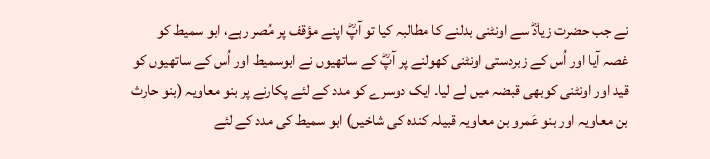نے جب حضرت زیادؓ سے اونٹنی بدلنے کا مطالبہ کیا تو آپؓ اپنے مؤقف پر مُصر رہے، ابو سمیط کو غصہ آیا اور اُس کے زبردستی اونٹنی کھولنے پر آپؓ کے ساتھیوں نے ابوسمیط اور اُس کے ساتھیوں کو قید اور اونٹنی کوبھی قبضہ میں لے لیا۔ ایک دوسرے کو مدد کے لئے پکارنے پر بنو معاویہ (بنو حارث بن معاویہ اور بنو عَمرو بن معاویہ قبیلہ کندہ کی شاخیں) ابو سمیط کی مدد کے لئے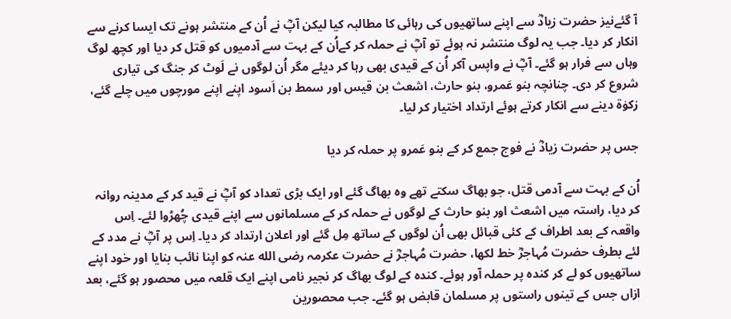آ گئےنیز حضرت زیادؓ سے اپنے ساتھیوں کی رہائی کا مطالبہ کیا لیکن آپؓ نے اُن کے منتشر ہونے تک ایسا کرنے سے انکار کر دیا۔ جب یہ لوگ منتشر نہ ہوئے تو آپؓ نے حملہ کر کےاُن کے بہت سے آدمیوں کو قتل کر دیا اور کچھ لوگ وہاں سے فرار ہو گئے۔ آپؓ نے واپس آکر اُن کے قیدی بھی رہا کر دیئے مگر اُن لوگوں نے لَوٹ کر جنگ کی تیاری شروع کر دی۔ چنانچہ بنو عَمرو، بنو حارث، اشعث بن قیس اور سمط بن اَسود اپنے اپنے مورچوں میں چلے گئے، زکوٰۃ دینے سے انکار کرتے ہوئے ارتداد اختیار کر لیا۔

جس پر حضرت زیادؓ نے فوج جمع کر کے بنو عَمرو پر حملہ کر دیا

اُن کے بہت سے آدمی قتل، جو بھاگ سکتے تھے وہ بھاگ گئے اور ایک بڑی تعداد کو آپؓ نے قید کر کے مدینہ روانہ کر دیا، راستہ میں اشعث اور بنو حارث کے لوگوں نے حملہ کر کے مسلمانوں سے اپنے قیدی چُھڑوا لئے۔ اِس واقعہ کے بعد اطراف کے کئی قبائل بھی اُن لوگوں کے ساتھ مِل گئے اور اعلان ارتداد کر دیا۔ اِس پر آپؓ نے مدد کے لئے بطرف حضرت مُہاجرؓ خط لکھا، حضرت مُہاجرؓ نے حضرت عکرمہ رضی الله عنہ کو اپنا نائب بنایا اور خود اپنے ساتھیوں کو لے کر کندہ پر حملہ آور ہوئے۔ کندہ کے لوگ بھاگ کر نجیر نامی اپنے ایک قلعہ میں محصور ہو گئے، بعد ازاں جس کے تینوں راستوں پر مسلمان قابض ہو گئے۔ جب محصورین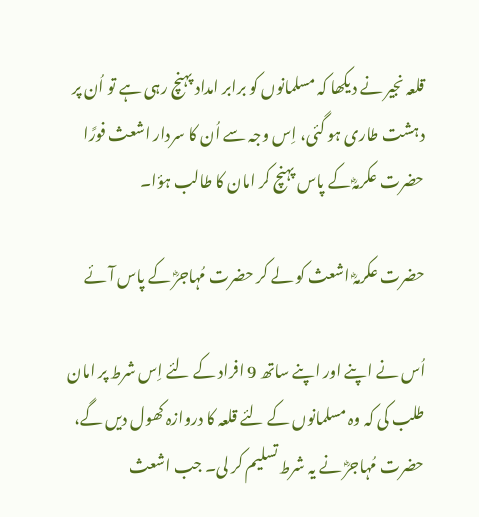قلعہ نجیر نے دیکھا کہ مسلمانوں کو برابر امداد پہنچ رہی ہے تو اُن پر دہشت طاری ہو گئی، اِس وجہ سے اُن کا سردار اشعث فورًا حضرت عکرمہؓ کے پاس پہنچ کر امان کا طالب ہؤا۔

حضرت عکرمہؓ اشعث کو لے کر حضرت مُہاجرؓ کے پاس آئے

اُس نے اپنے اور اپنے ساتھ 9 افراد کے لئے اِس شرط پر امان طلب کی کہ وہ مسلمانوں کے لئے قلعہ کا دروازہ کھول دیں گے، حضرت مُہاجرؓ نے یہ شرط تسلیم کر لی۔ جب اشعث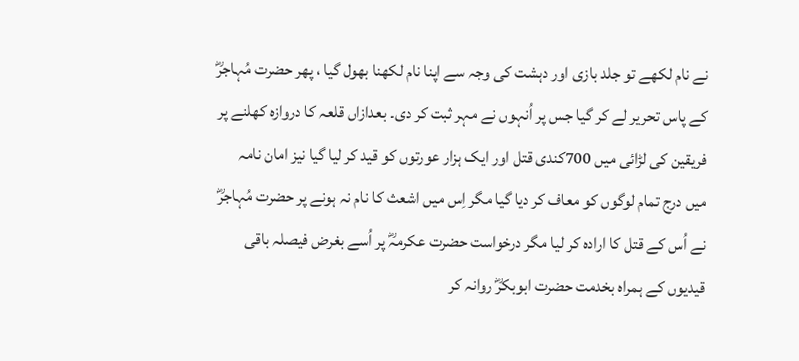نے نام لکھے تو جلد بازی اور دہشت کی وجہ سے اپنا نام لکھنا بھول گیا ، پھر حضرت مُہاجرؓ کے پاس تحریر لے کر گیا جس پر اُنہوں نے مہر ثبت کر دی۔ بعدازاں قلعہ کا دروازہ کھلنے پر فریقین کی لڑائی میں 700کندی قتل اور ایک ہزار عورتوں کو قید کر لیا گیا نیز امان نامہ میں درج تمام لوگوں کو معاف کر دیا گیا مگر اِس میں اشعث کا نام نہ ہونے پر حضرت مُہاجرؓ نے اُس کے قتل کا ارادہ کر لیا مگر درخواست حضرت عکرمہؓ پر اُسے بغرض فیصلہ باقی قیدیوں کے ہمراہ بخدمت حضرت ابوبکرؓ روانہ کر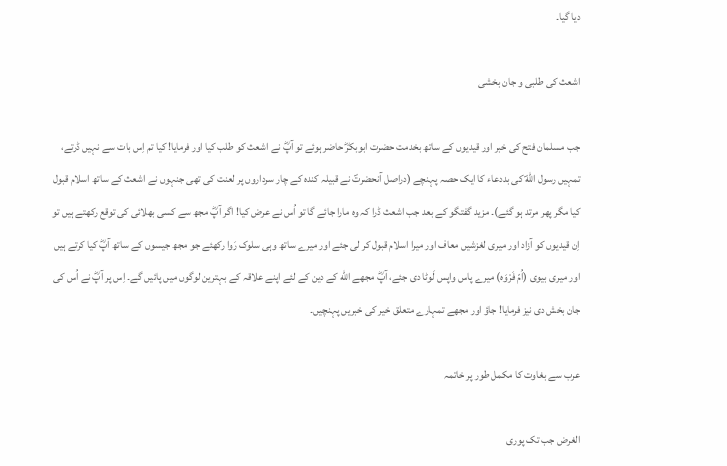دیا گیا۔

اشعث کی طلبی و جان بخشی

جب مسلمان فتح کی خبر اور قیدیوں کے ساتھ بخدمت حضرت ابوبکرؓ حاضر ہوئے تو آپؓ نے اشعث کو طلب کیا اور فرمایا! کیا تم اِس بات سے نہیں ڈرتے، تمہیں رسول اللهؐ کی بددعاء کا ایک حصہ پہنچے (دراصل آنحضرتؐ نے قبیلہ کندہ کے چار سرداروں پر لعنت کی تھی جنہوں نے اشعث کے ساتھ اسلام قبول کیا مگر پھر مرتد ہو گئے)۔ مزید گفتگو کے بعد جب اشعث ڈرا کہ وہ مارا جائے گا تو اُس نے عرض کیا! اگر آپؓ مجھ سے کسی بھلائی کی توقع رکھتے ہیں تو اِن قیدیوں کو آزاد اور میری لغزشیں معاف اور میرا اسلام قبول کر لی جئے اور میرے ساتھ وہی سلوک رَوا رکھئے جو مجھ جیسوں کے ساتھ آپؓ کیا کرتے ہیں اور میری بیوی (اُمّ فَرْوَہ) میرے پاس واپس لَوٹا دی جئے، آپؓ مجھے الله کے دین کے لئے اپنے علاقہ کے بہترین لوگوں میں پائیں گے۔ اِس پر آپؓ نے اُس کی جان بخش دی نیز فرمایا! جاؤ اور مجھے تمہارے متعلق خیر کی خبریں پہنچیں۔

عرب سے بغاوت کا مکمل طور پر خاتمہ

الغرض جب تک پوری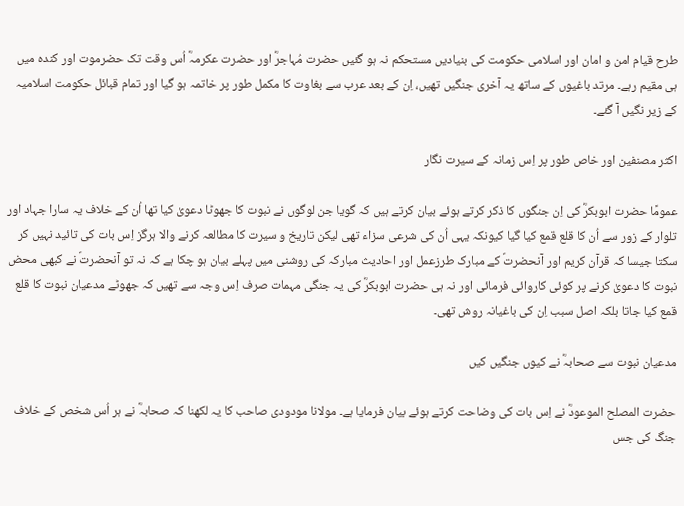طرح قیام امن و امان اور اسلامی حکومت کی بنیادیں مستحکم نہ ہو گئیں حضرت مُہاجرؓ اور حضرت عکرمہؓ اُس وقت تک حضرموت اور کندہ میں ہی مقیم رہے۔ مرتد باغیوں کے ساتھ یہ آخری جنگیں تھیں، اِن کے بعد عرب سے بغاوت کا مکمل طور پر خاتمہ ہو گیا اور تمام قبائل حکومت اسلامیہ کے زیر نگیں آ گئے۔

اکثر مصنفین اور خاص طور پر اِس زمانہ کے سیرت نگار

عمومًا حضرت ابوبکرؓ کی اِن جنگوں کا ذکر کرتے ہوئے بیان کرتے ہیں کہ گویا جن لوگوں نے نبوت کا جھوٹا دعویٰ کیا تھا اُن کے خلاف یہ سارا جہاد اور تلوار کے زور سے اُن کا قلع قمع کیا گیا کیونکہ یہی اُن کی شرعی سزاء تھی لیکن تاریخ و سیرت کا مطالعہ کرنے والا ہرگز اِس بات کی تائید نہیں کر سکتا جیسا کہ قرآن کریم اور آنحضرتؐ کے مبارک طرزعمل اور احادیث مبارکہ کی روشنی میں پہلے بیان ہو چکا ہے کہ نہ تو آنحضرتؐ نے کبھی محض نبوت کا دعویٰ کرنے پر کوئی کاروائی فرمائی اور نہ ہی حضرت ابوبکرؓ کی یہ جنگی مہمات صرف اِس وجہ سے تھیں کہ جھوٹے مدعیان نبوت کا قلع قمع کیا جاتا بلکہ اصل سبب اِن کی باغیانہ روش تھی۔

مدعیان نبوت سے صحابہؓ نے کیوں جنگیں کیں

حضرت المصلح الموعودؓ نے اِس بات کی وضاحت کرتے ہوئے بیان فرمایا ہے۔ مولانا مودودی صاحب کا یہ لکھنا کہ صحابہؓ نے ہر اُس شخص کے خلاف جنگ کی جس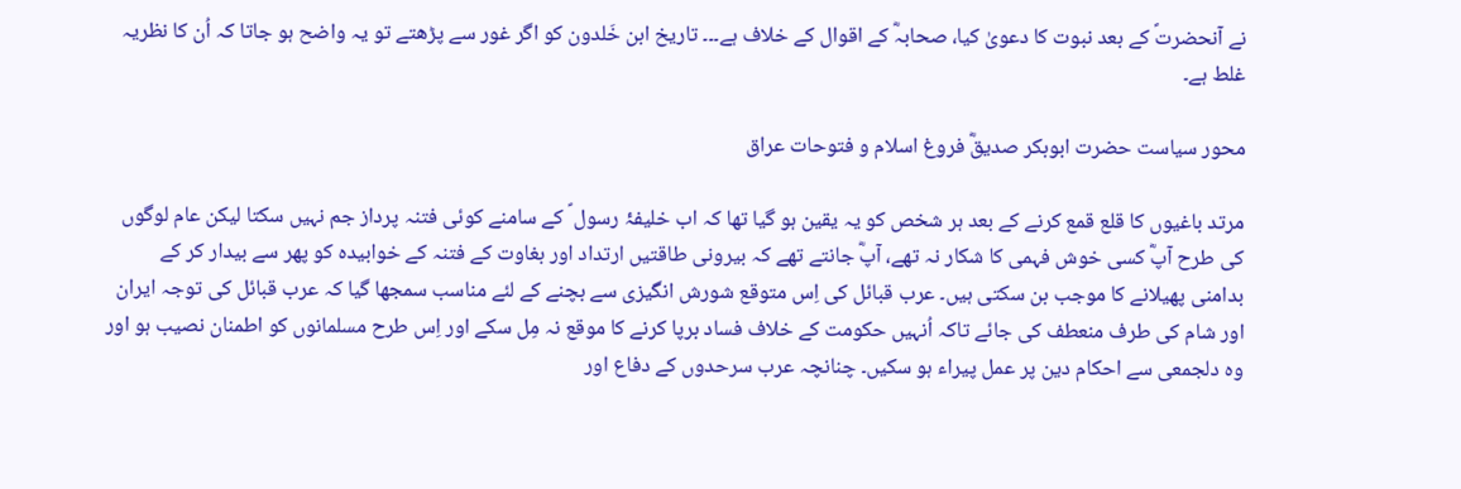نے آنحضرتؐ کے بعد نبوت کا دعویٰ کیا، صحابہؓ کے اقوال کے خلاف ہے۔۔۔ تاریخ ابن خَلدون کو اگر غور سے پڑھتے تو یہ واضح ہو جاتا کہ اُن کا نظریہ غلط ہے۔

محور سیاست حضرت ابوبکر صدیقؓ فروغ اسلام و فتوحات عراق

مرتد باغیوں کا قلع قمع کرنے کے بعد ہر شخص کو یہ یقین ہو گیا تھا کہ اب خلیفۂ رسول ؐ کے سامنے کوئی فتنہ پرداز جم نہیں سکتا لیکن عام لوگوں کی طرح آپؓ کسی خوش فہمی کا شکار نہ تھے، آپؓ جانتے تھے کہ بیرونی طاقتیں ارتداد اور بغاوت کے فتنہ کے خوابیدہ کو پھر سے بیدار کر کے بدامنی پھیلانے کا موجب بن سکتی ہیں۔ عرب قبائل کی اِس متوقع شورش انگیزی سے بچنے کے لئے مناسب سمجھا گیا کہ عرب قبائل کی توجہ ایران اور شام کی طرف منعطف کی جائے تاکہ اُنہیں حکومت کے خلاف فساد برپا کرنے کا موقع نہ مِل سکے اور اِس طرح مسلمانوں کو اطمنان نصیب ہو اور وہ دلجمعی سے احکام دین پر عمل پیراء ہو سکیں۔ چنانچہ عرب سرحدوں کے دفاع اور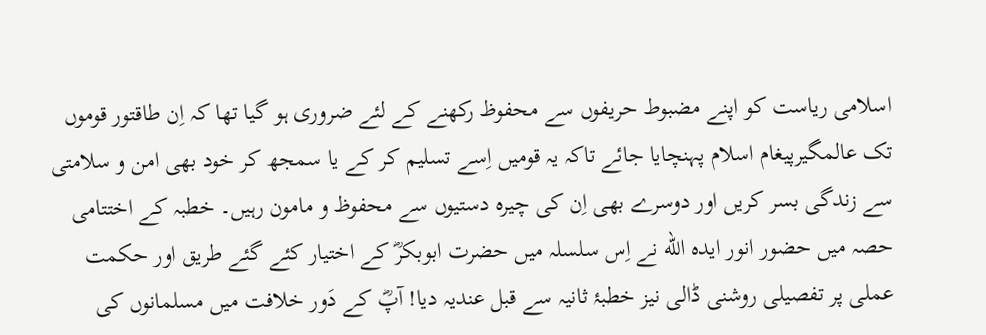اسلامی ریاست کو اپنے مضبوط حریفوں سے محفوظ رکھنے کے لئے ضروری ہو گیا تھا کہ اِن طاقتور قوموں تک عالمگیرپیغام اسلام پہنچایا جائے تاکہ یہ قومیں اِسے تسلیم کر کے یا سمجھ کر خود بھی امن و سلامتی سے زندگی بسر کریں اور دوسرے بھی اِن کی چیرہ دستیوں سے محفوظ و مامون رہیں۔ خطبہ کے اختتامی حصہ میں حضور انور ایدہ الله نے اِس سلسلہ میں حضرت ابوبکرؓ کے اختیار کئے گئے طریق اور حکمت عملی پر تفصیلی روشنی ڈالی نیز خطبۂ ثانیہ سے قبل عندیہ دیا! آپؓ کے دَور خلافت میں مسلمانوں کی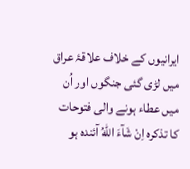ایرانیوں کے خلاف علاقۂ عراق میں لڑی گئی جنگوں اور اُن میں عطاء ہونے والی فتوحات کا تذکرہ اِنْ شَآءَ اللّٰهُ آئندہ ہو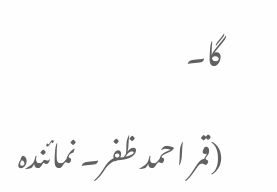گا۔

(قمر احمد ظفر۔ نمائندہ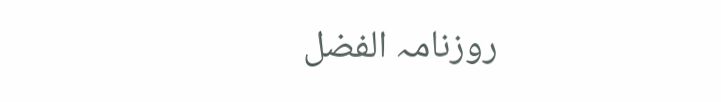روزنامہ الفضل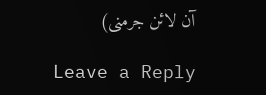آن لائن جرمنی)

Leave a Reply